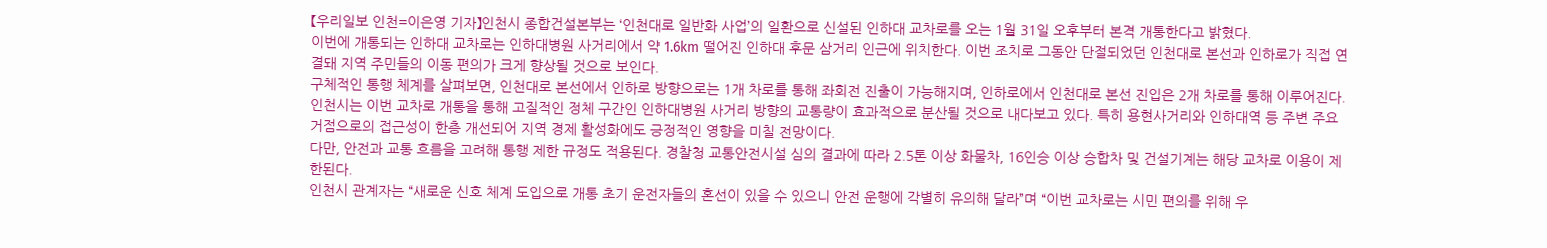【우리일보 인천=이은영 기자】인천시 종합건설본부는 ‘인천대로 일반화 사업’의 일환으로 신설된 인하대 교차로를 오는 1월 31일 오후부터 본격 개통한다고 밝혔다.
이번에 개통되는 인하대 교차로는 인하대병원 사거리에서 약 1.6km 떨어진 인하대 후문 삼거리 인근에 위치한다. 이번 조치로 그동안 단절되었던 인천대로 본선과 인하로가 직접 연결돼 지역 주민들의 이동 편의가 크게 향상될 것으로 보인다.
구체적인 통행 체계를 살펴보면, 인천대로 본선에서 인하로 방향으로는 1개 차로를 통해 좌회전 진출이 가능해지며, 인하로에서 인천대로 본선 진입은 2개 차로를 통해 이루어진다.
인천시는 이번 교차로 개통을 통해 고질적인 정체 구간인 인하대병원 사거리 방향의 교통량이 효과적으로 분산될 것으로 내다보고 있다. 특히 용현사거리와 인하대역 등 주변 주요 거점으로의 접근성이 한층 개선되어 지역 경제 활성화에도 긍정적인 영향을 미칠 전망이다.
다만, 안전과 교통 흐름을 고려해 통행 제한 규정도 적용된다. 경찰청 교통안전시설 심의 결과에 따라 2.5톤 이상 화물차, 16인승 이상 승합차 및 건설기계는 해당 교차로 이용이 제한된다.
인천시 관계자는 “새로운 신호 체계 도입으로 개통 초기 운전자들의 혼선이 있을 수 있으니 안전 운행에 각별히 유의해 달라”며 “이번 교차로는 시민 편의를 위해 우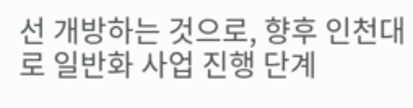선 개방하는 것으로, 향후 인천대로 일반화 사업 진행 단계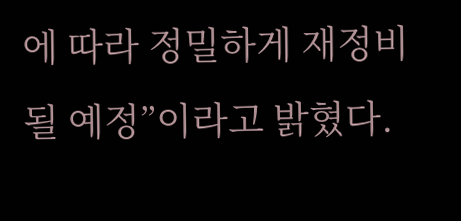에 따라 정밀하게 재정비될 예정”이라고 밝혔다.